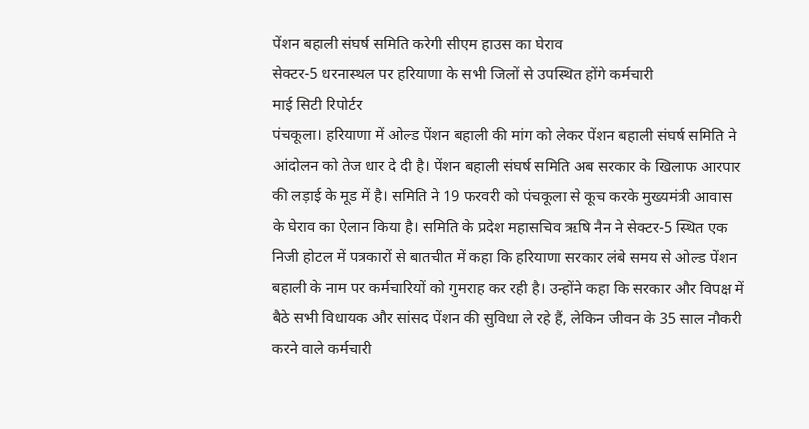पेंशन बहाली संघर्ष समिति करेगी सीएम हाउस का घेराव
सेक्टर-5 धरनास्थल पर हरियाणा के सभी जिलों से उपस्थित होंगे कर्मचारी
माई सिटी रिपोर्टर
पंचकूला। हरियाणा में ओल्ड पेंशन बहाली की मांग को लेकर पेंशन बहाली संघर्ष समिति ने आंदोलन को तेज धार दे दी है। पेंशन बहाली संघर्ष समिति अब सरकार के खिलाफ आरपार की लड़ाई के मूड में है। समिति ने 19 फरवरी को पंचकूला से कूच करके मुख्यमंत्री आवास के घेराव का ऐलान किया है। समिति के प्रदेश महासचिव ऋषि नैन ने सेक्टर-5 स्थित एक निजी होटल में पत्रकारों से बातचीत में कहा कि हरियाणा सरकार लंबे समय से ओल्ड पेंशन बहाली के नाम पर कर्मचारियों को गुमराह कर रही है। उन्होंने कहा कि सरकार और विपक्ष में बैठे सभी विधायक और सांसद पेंशन की सुविधा ले रहे हैं, लेकिन जीवन के 35 साल नौकरी करने वाले कर्मचारी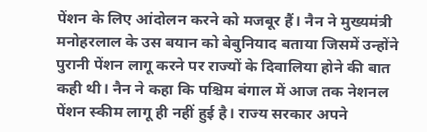पेंशन के लिए आंदोलन करने को मजबूर हैं। नैन ने मुख्यमंत्री मनोहरलाल के उस बयान को बेबुनियाद बताया जिसमें उन्होंने पुरानी पेंशन लागू करने पर राज्यों के दिवालिया होने की बात कही थी। नैन ने कहा कि पश्चिम बंगाल में आज तक नेशनल पेंशन स्कीम लागू ही नहीं हुई है। राज्य सरकार अपने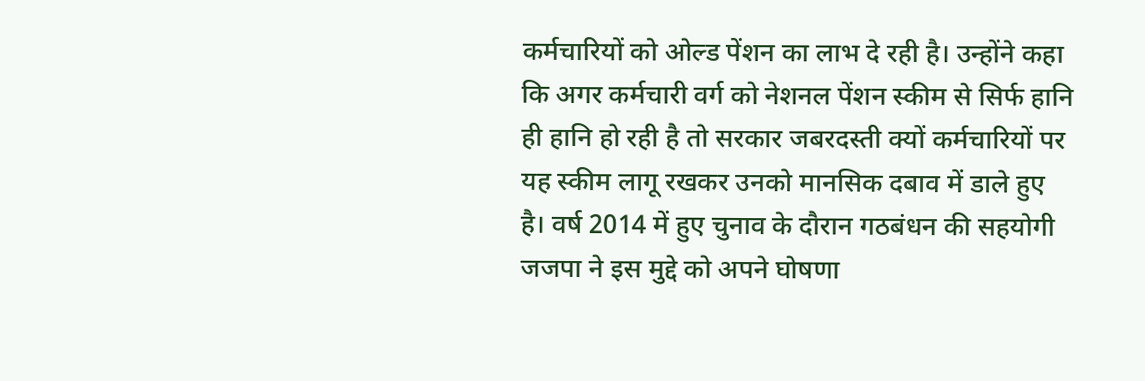कर्मचारियों को ओल्ड पेंशन का लाभ दे रही है। उन्होंने कहा कि अगर कर्मचारी वर्ग को नेशनल पेंशन स्कीम से सिर्फ हानि ही हानि हो रही है तो सरकार जबरदस्ती क्यों कर्मचारियों पर यह स्कीम लागू रखकर उनको मानसिक दबाव में डाले हुए है। वर्ष 2014 में हुए चुनाव के दौरान गठबंधन की सहयोगी जजपा ने इस मुद्दे को अपने घोषणा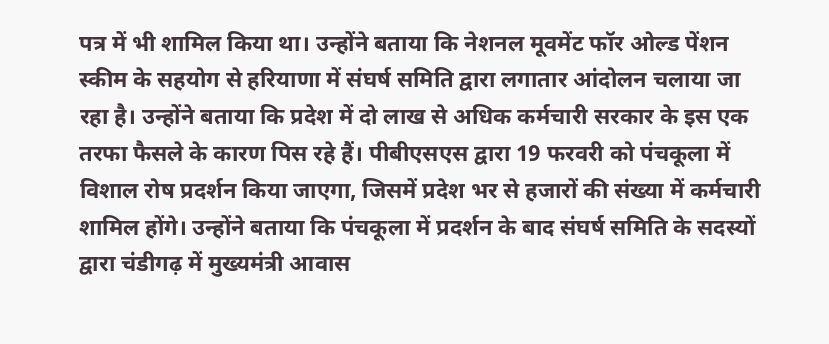पत्र में भी शामिल किया था। उन्होंने बताया कि नेशनल मूवमेंट फॉर ओल्ड पेंशन स्कीम के सहयोग से हरियाणा में संघर्ष समिति द्वारा लगातार आंदोलन चलाया जा रहा है। उन्होंने बताया कि प्रदेश में दो लाख से अधिक कर्मचारी सरकार के इस एक तरफा फैसले के कारण पिस रहे हैं। पीबीएसएस द्वारा 19 फरवरी को पंचकूला में विशाल रोष प्रदर्शन किया जाएगा, जिसमें प्रदेश भर से हजारों की संख्या में कर्मचारी शामिल होंगे। उन्होंने बताया कि पंचकूला में प्रदर्शन के बाद संघर्ष समिति के सदस्यों द्वारा चंडीगढ़ में मुख्यमंत्री आवास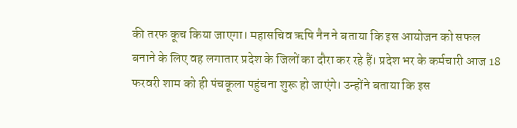की तरफ कूच किया जाएगा। महासचिव ऋषि नैन ने बताया कि इस आयोजन को सफल बनाने के लिए वह लगातार प्रदेश के जिलों का दौरा कर रहे हैं। प्रदेश भर के कर्मचारी आज 18 फरवरी शाम को ही पंचकूला पहुंचना शुरू हो जाएंगे। उन्होंने बताया कि इस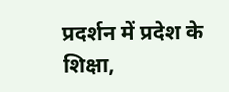प्रदर्शन में प्रदेश के शिक्षा,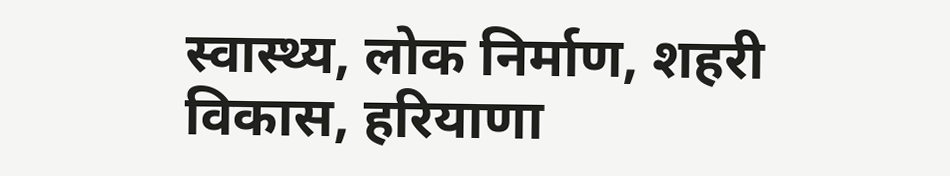स्वास्थ्य, लोक निर्माण, शहरी विकास, हरियाणा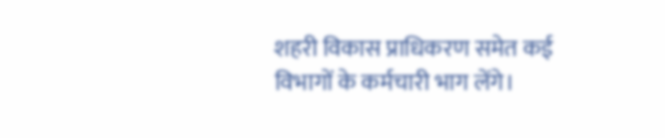शहरी विकास प्राधिकरण समेत कई विभागों के कर्मचारी भाग लेंगे।